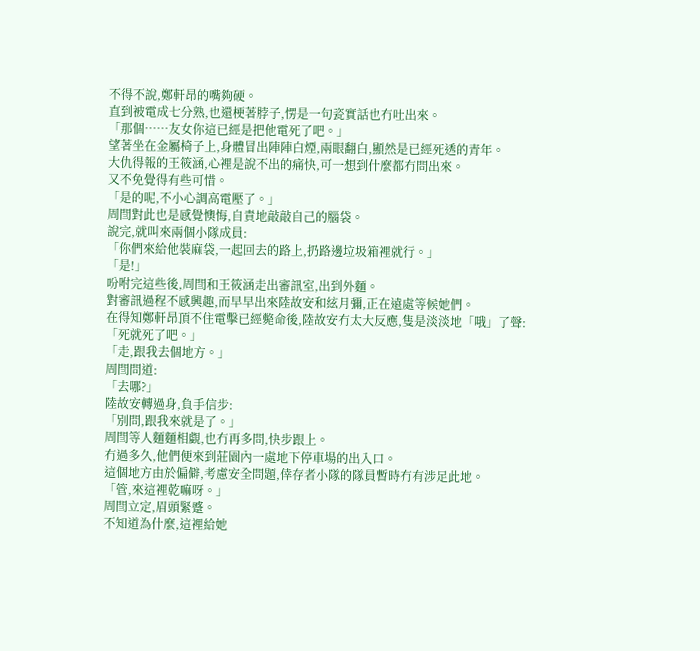不得不說,鄭軒昂的嘴夠硬。
直到被電成七分熟,也還梗著脖子,愣是一句瓷實話也冇吐出來。
「那個……友女你這已經是把他電死了吧。」
望著坐在金屬椅子上,身體冒出陣陣白煙,兩眼翻白,顯然是已經死透的青年。
大仇得報的王筱涵,心裡是說不出的痛快,可一想到什麼都冇問出來。
又不免覺得有些可惜。
「是的呢,不小心調高電壓了。」
周閆對此也是感覺懊悔,自責地敲敲自己的腦袋。
說完,就叫來兩個小隊成員:
「你們來給他裝麻袋,一起回去的路上,扔路邊垃圾箱裡就行。」
「是!」
吩咐完這些後,周閆和王筱涵走出審訊室,出到外麵。
對審訊過程不感興趣,而早早出來陸故安和絃月彌,正在遠處等候她們。
在得知鄭軒昂頂不住電擊已經斃命後,陸故安冇太大反應,隻是淡淡地「哦」了聲:
「死就死了吧。」
「走,跟我去個地方。」
周閆問道:
「去哪?」
陸故安轉過身,負手信步:
「別問,跟我來就是了。」
周閆等人麵麵相覷,也冇再多問,快步跟上。
冇過多久,他們便來到莊園內一處地下停車場的出入口。
這個地方由於偏僻,考慮安全問題,倖存者小隊的隊員暫時冇有涉足此地。
「管,來這裡乾嘛呀。」
周閆立定,眉頭緊蹙。
不知道為什麼,這裡給她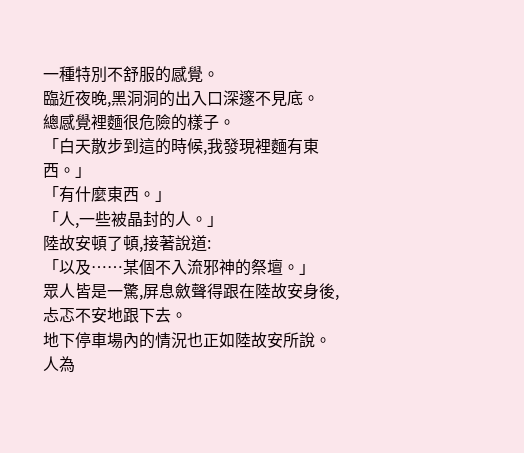一種特別不舒服的感覺。
臨近夜晚,黑洞洞的出入口深邃不見底。
總感覺裡麵很危險的樣子。
「白天散步到這的時候,我發現裡麵有東西。」
「有什麼東西。」
「人,一些被晶封的人。」
陸故安頓了頓,接著說道:
「以及……某個不入流邪神的祭壇。」
眾人皆是一驚,屏息斂聲得跟在陸故安身後,忐忑不安地跟下去。
地下停車場內的情況也正如陸故安所說。
人為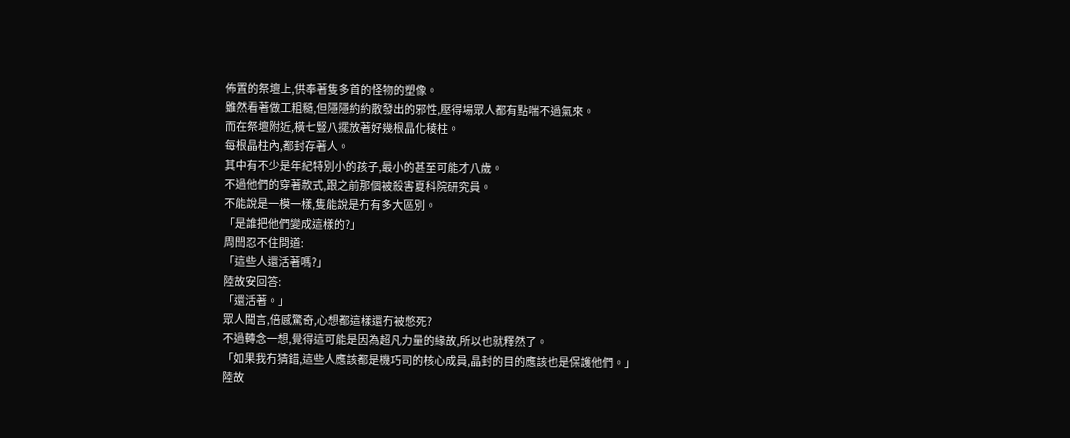佈置的祭壇上,供奉著隻多首的怪物的塑像。
雖然看著做工粗糙,但隱隱約約散發出的邪性,壓得場眾人都有點喘不過氣來。
而在祭壇附近,橫七豎八擺放著好幾根晶化稜柱。
每根晶柱內,都封存著人。
其中有不少是年紀特別小的孩子,最小的甚至可能才八歲。
不過他們的穿著款式,跟之前那個被殺害夏科院研究員。
不能說是一模一樣,隻能說是冇有多大區別。
「是誰把他們變成這樣的?」
周閆忍不住問道:
「這些人還活著嗎?」
陸故安回答:
「還活著。」
眾人聞言,倍感驚奇,心想都這樣還冇被憋死?
不過轉念一想,覺得這可能是因為超凡力量的緣故,所以也就釋然了。
「如果我冇猜錯,這些人應該都是機巧司的核心成員,晶封的目的應該也是保護他們。」
陸故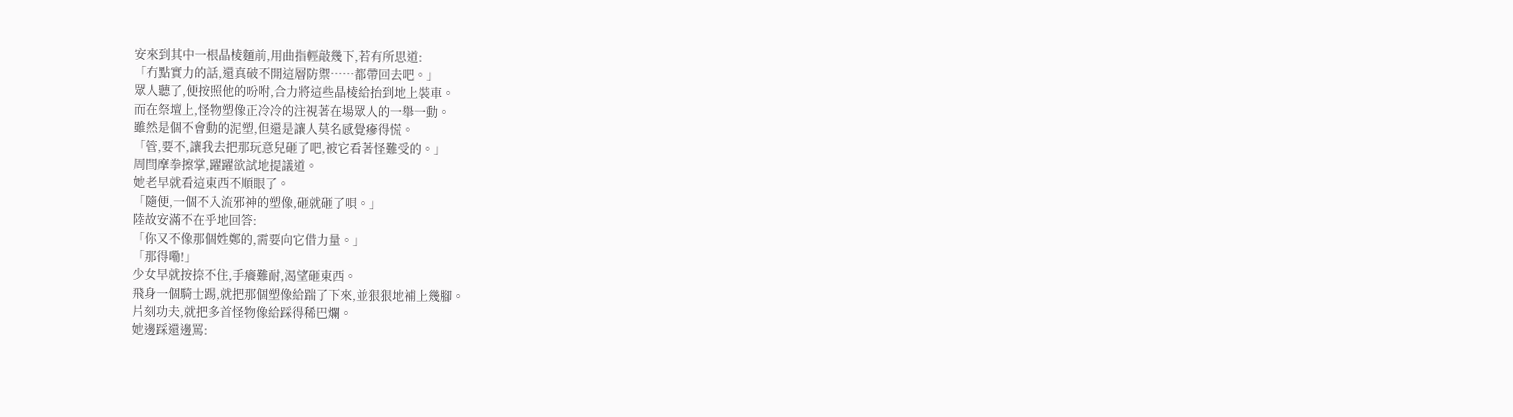安來到其中一根晶棱麵前,用曲指輕敲幾下,若有所思道:
「冇點實力的話,還真破不開這層防禦……都帶回去吧。」
眾人聽了,便按照他的吩咐,合力將這些晶棱給抬到地上裝車。
而在祭壇上,怪物塑像正冷冷的注視著在場眾人的一舉一動。
雖然是個不會動的泥塑,但還是讓人莫名感覺瘮得慌。
「管,要不,讓我去把那玩意兒砸了吧,被它看著怪難受的。」
周閆摩拳擦掌,躍躍欲試地提議道。
她老早就看這東西不順眼了。
「隨便,一個不入流邪神的塑像,砸就砸了唄。」
陸故安滿不在乎地回答:
「你又不像那個姓鄭的,需要向它借力量。」
「那得嘞!」
少女早就按捺不住,手癢難耐,渴望砸東西。
飛身一個騎士踢,就把那個塑像給踹了下來,並狠狠地補上幾腳。
片刻功夫,就把多首怪物像給踩得稀巴爛。
她邊踩還邊罵: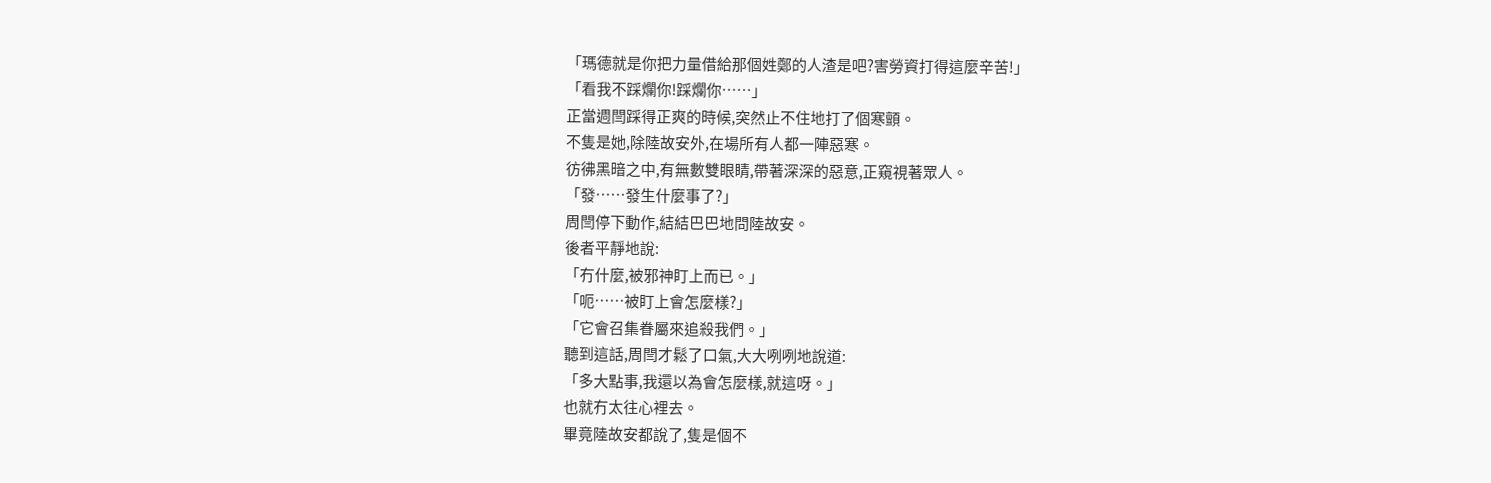「瑪德就是你把力量借給那個姓鄭的人渣是吧?害勞資打得這麼辛苦!」
「看我不踩爛你!踩爛你……」
正當週閆踩得正爽的時候,突然止不住地打了個寒顫。
不隻是她,除陸故安外,在場所有人都一陣惡寒。
彷彿黑暗之中,有無數雙眼睛,帶著深深的惡意,正窺視著眾人。
「發……發生什麼事了?」
周閆停下動作,結結巴巴地問陸故安。
後者平靜地說:
「冇什麼,被邪神盯上而已。」
「呃……被盯上會怎麼樣?」
「它會召集眷屬來追殺我們。」
聽到這話,周閆才鬆了口氣,大大咧咧地說道:
「多大點事,我還以為會怎麼樣,就這呀。」
也就冇太往心裡去。
畢竟陸故安都說了,隻是個不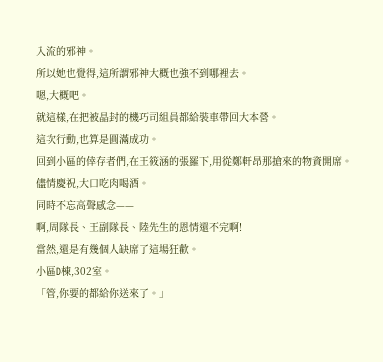入流的邪神。
所以她也覺得,這所謂邪神大概也強不到哪裡去。
嗯,大概吧。
就這樣,在把被晶封的機巧司組員都給裝車帶回大本營。
這次行動,也算是圓滿成功。
回到小區的倖存者們,在王筱涵的張羅下,用從鄭軒昂那搶來的物資開席。
儘情慶祝,大口吃肉喝酒。
同時不忘高聲感念——
啊,周隊長、王副隊長、陸先生的恩情還不完啊!
當然,還是有幾個人缺席了這場狂歡。
小區D棟,302室。
「管,你要的都給你送來了。」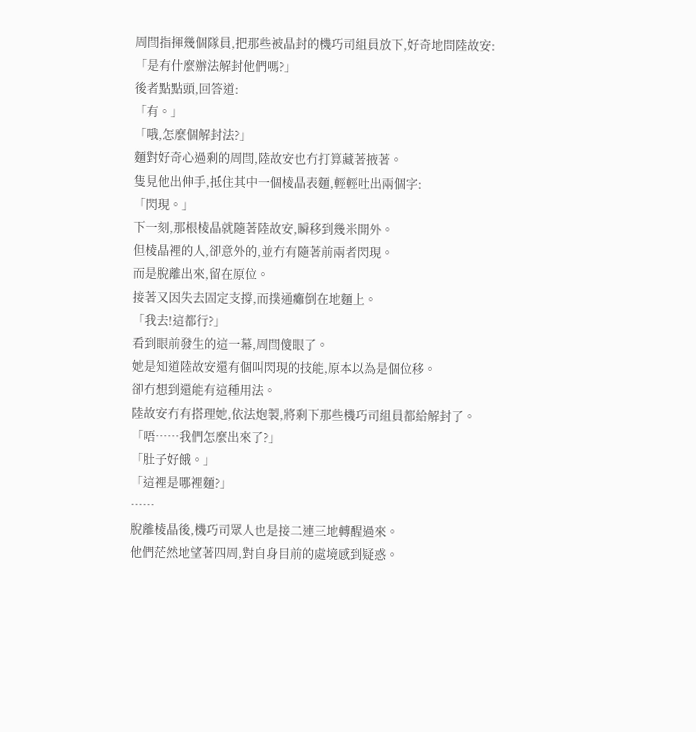周閆指揮幾個隊員,把那些被晶封的機巧司組員放下,好奇地問陸故安:
「是有什麼辦法解封他們嗎?」
後者點點頭,回答道:
「有。」
「哦,怎麼個解封法?」
麵對好奇心過剩的周閆,陸故安也冇打算藏著掖著。
隻見他出伸手,抵住其中一個棱晶表麵,輕輕吐出兩個字:
「閃現。」
下一刻,那根棱晶就隨著陸故安,瞬移到幾米開外。
但棱晶裡的人,卻意外的,並冇有隨著前兩者閃現。
而是脫離出來,留在原位。
接著又因失去固定支撐,而撲通癱倒在地麵上。
「我去!這都行?」
看到眼前發生的這一幕,周閆傻眼了。
她是知道陸故安還有個叫閃現的技能,原本以為是個位移。
卻冇想到還能有這種用法。
陸故安冇有搭理她,依法炮製,將剩下那些機巧司組員都給解封了。
「唔……我們怎麼出來了?」
「肚子好餓。」
「這裡是哪裡麵?」
……
脫離棱晶後,機巧司眾人也是接二連三地轉醒過來。
他們茫然地望著四周,對自身目前的處境感到疑惑。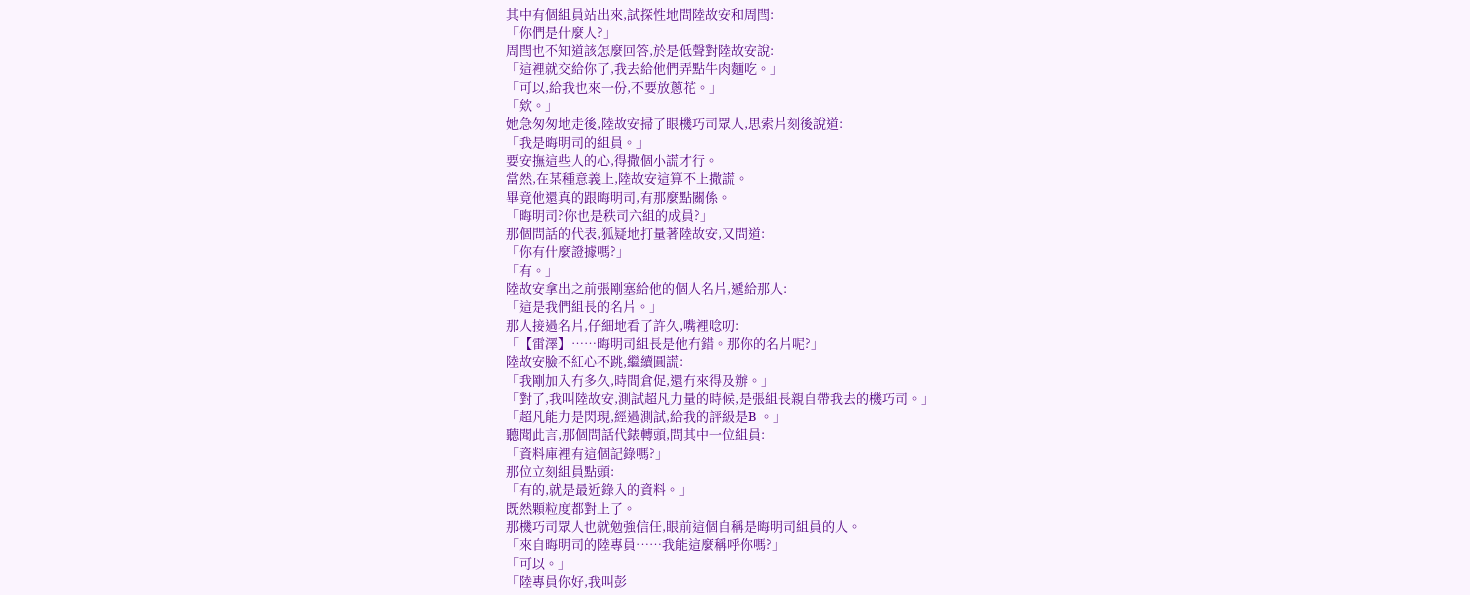其中有個組員站出來,試探性地問陸故安和周閆:
「你們是什麼人?」
周閆也不知道該怎麼回答,於是低聲對陸故安說:
「這裡就交給你了,我去給他們弄點牛肉麵吃。」
「可以,給我也來一份,不要放蔥花。」
「欸。」
她急匆匆地走後,陸故安掃了眼機巧司眾人,思索片刻後說道:
「我是晦明司的組員。」
要安撫這些人的心,得撒個小謊才行。
當然,在某種意義上,陸故安這算不上撒謊。
畢竟他還真的跟晦明司,有那麼點關係。
「晦明司?你也是秩司六組的成員?」
那個問話的代表,狐疑地打量著陸故安,又問道:
「你有什麼證據嗎?」
「有。」
陸故安拿出之前張剛塞給他的個人名片,遞給那人:
「這是我們組長的名片。」
那人接過名片,仔細地看了許久,嘴裡唸叨:
「【雷澤】……晦明司組長是他冇錯。那你的名片呢?」
陸故安臉不紅心不跳,繼續圓謊:
「我剛加入冇多久,時間倉促,還冇來得及辦。」
「對了,我叫陸故安,測試超凡力量的時候,是張組長親自帶我去的機巧司。」
「超凡能力是閃現,經過測試,給我的評級是B 。」
聽聞此言,那個問話代錶轉頭,問其中一位組員:
「資料庫裡有這個記錄嗎?」
那位立刻組員點頭:
「有的,就是最近錄入的資料。」
既然顆粒度都對上了。
那機巧司眾人也就勉強信任,眼前這個自稱是晦明司組員的人。
「來自晦明司的陸專員……我能這麼稱呼你嗎?」
「可以。」
「陸專員你好,我叫彭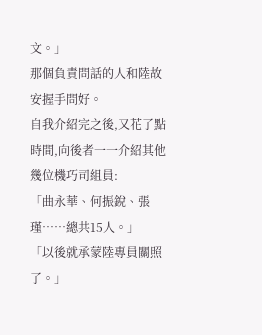文。」
那個負責問話的人和陸故安握手問好。
自我介紹完之後,又花了點時間,向後者一一介紹其他幾位機巧司組員:
「曲永華、何振銳、張瑾……總共15人。」
「以後就承蒙陸專員關照了。」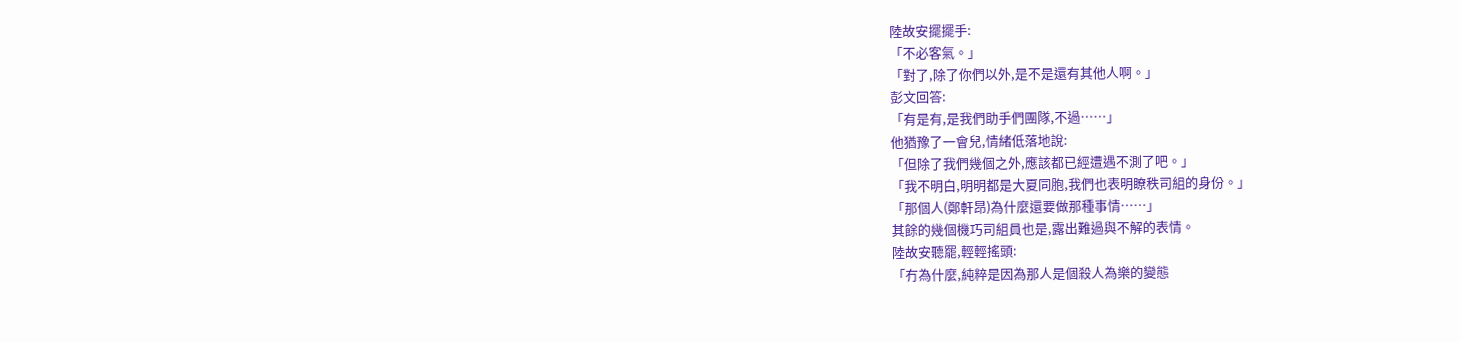陸故安擺擺手:
「不必客氣。」
「對了,除了你們以外,是不是還有其他人啊。」
彭文回答:
「有是有,是我們助手們團隊,不過……」
他猶豫了一會兒,情緒低落地說:
「但除了我們幾個之外,應該都已經遭遇不測了吧。」
「我不明白,明明都是大夏同胞,我們也表明瞭秩司組的身份。」
「那個人(鄭軒昂)為什麼還要做那種事情……」
其餘的幾個機巧司組員也是,露出難過與不解的表情。
陸故安聽罷,輕輕搖頭:
「冇為什麼,純粹是因為那人是個殺人為樂的變態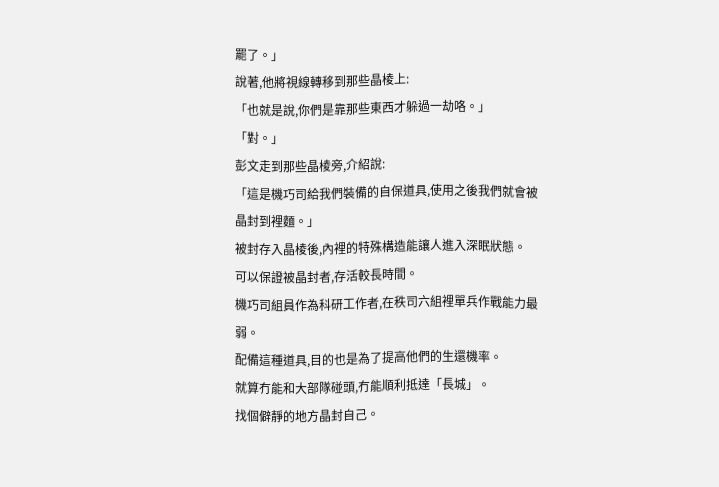罷了。」
說著,他將視線轉移到那些晶棱上:
「也就是說,你們是靠那些東西才躲過一劫咯。」
「對。」
彭文走到那些晶棱旁,介紹說:
「這是機巧司給我們裝備的自保道具,使用之後我們就會被晶封到裡麵。」
被封存入晶棱後,內裡的特殊構造能讓人進入深眠狀態。
可以保證被晶封者,存活較長時間。
機巧司組員作為科研工作者,在秩司六組裡單兵作戰能力最弱。
配備這種道具,目的也是為了提高他們的生還機率。
就算冇能和大部隊碰頭,冇能順利抵達「長城」。
找個僻靜的地方晶封自己。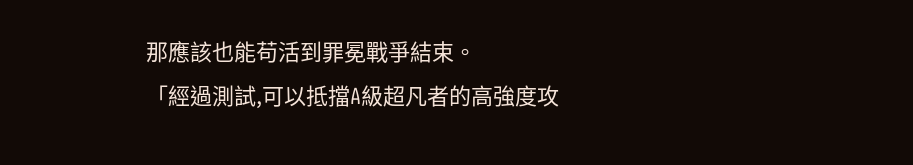那應該也能苟活到罪冕戰爭結束。
「經過測試,可以抵擋A級超凡者的高強度攻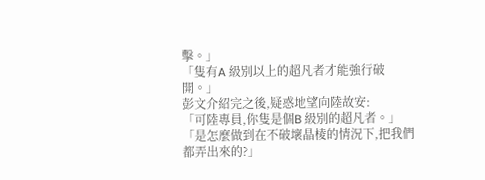擊。」
「隻有A 級別以上的超凡者才能強行破開。」
彭文介紹完之後,疑惑地望向陸故安:
「可陸專員,你隻是個B 級別的超凡者。」
「是怎麼做到在不破壞晶棱的情況下,把我們都弄出來的?」